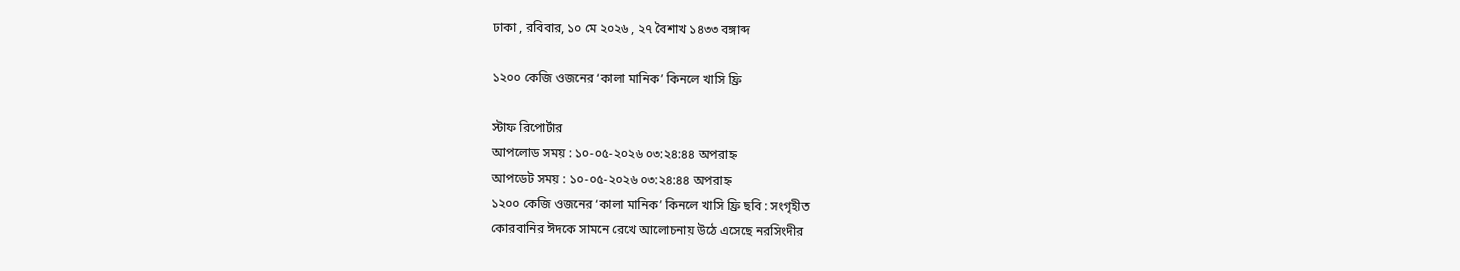ঢাকা , রবিবার, ১০ মে ২০২৬ , ২৭ বৈশাখ ১৪৩৩ বঙ্গাব্দ

১২০০ কেজি ওজনের ‘কালা মানিক’ কিনলে খাসি ফ্রি

স্টাফ রিপোর্টার
আপলোড সময় : ১০-০৫-২০২৬ ০৩:২৪:৪৪ অপরাহ্ন
আপডেট সময় : ১০-০৫-২০২৬ ০৩:২৪:৪৪ অপরাহ্ন
১২০০ কেজি ওজনের ‘কালা মানিক’ কিনলে খাসি ফ্রি ছবি : সংগৃহীত
কোরবানির ঈদকে সামনে রেখে আলোচনায় উঠে এসেছে নরসিংদীর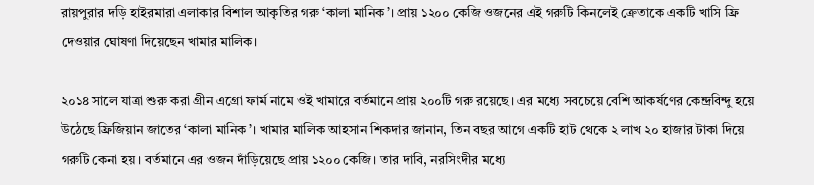রায়পুরার দড়ি হাইরমারা এলাকার বিশাল আকৃতির গরু ‘কালা মানিক’। প্রায় ১২০০ কেজি ওজনের এই গরুটি কিনলেই ক্রেতাকে একটি খাসি ফ্রি দেওয়ার ঘোষণা দিয়েছেন খামার মালিক।

২০১৪ সালে যাত্রা শুরু করা গ্রীন এগ্রো ফার্ম নামে ওই খামারে বর্তমানে প্রায় ২০০টি গরু রয়েছে। এর মধ্যে সবচেয়ে বেশি আকর্ষণের কেন্দ্রবিন্দু হয়ে উঠেছে ফ্রিজিয়ান জাতের ‘কালা মানিক’। খামার মালিক আহসান শিকদার জানান, তিন বছর আগে একটি হাট থেকে ২ লাখ ২০ হাজার টাকা দিয়ে গরুটি কেনা হয়। বর্তমানে এর ওজন দাঁড়িয়েছে প্রায় ১২০০ কেজি। তার দাবি, নরসিংদীর মধ্যে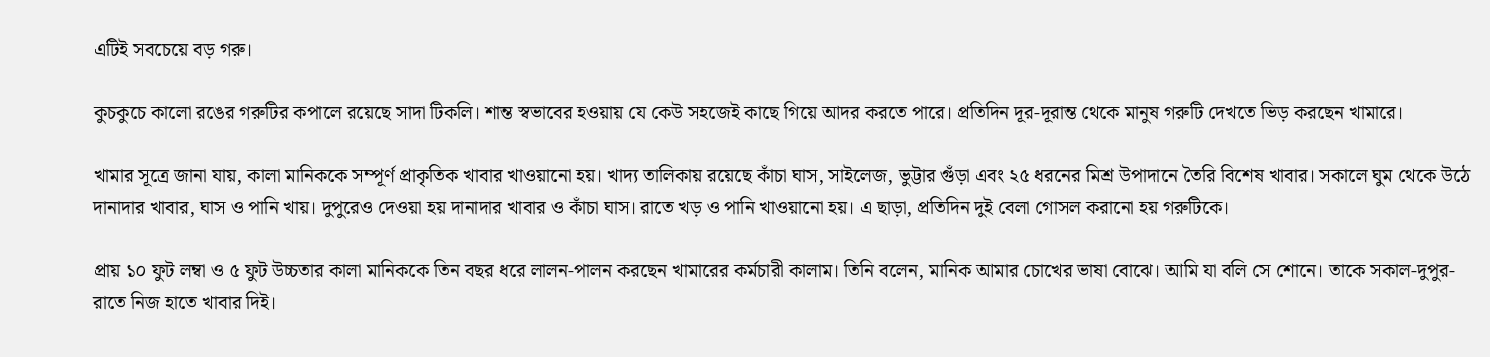এটিই সবচেয়ে বড় গরু।

কুচকুচে কালো রঙের গরুটির কপালে রয়েছে সাদা টিকলি। শান্ত স্বভাবের হওয়ায় যে কেউ সহজেই কাছে গিয়ে আদর করতে পারে। প্রতিদিন দূর-দূরান্ত থেকে মানুষ গরুটি দেখতে ভিড় করছেন খামারে।

খামার সূত্রে জানা যায়, কালা মানিককে সম্পূর্ণ প্রাকৃতিক খাবার খাওয়ানো হয়। খাদ্য তালিকায় রয়েছে কাঁচা ঘাস, সাইলেজ, ভুট্টার গুঁড়া এবং ২৫ ধরনের মিশ্র উপাদানে তৈরি বিশেষ খাবার। সকালে ঘুম থেকে উঠে দানাদার খাবার, ঘাস ও পানি খায়। দুপুরেও দেওয়া হয় দানাদার খাবার ও কাঁচা ঘাস। রাতে খড় ও পানি খাওয়ানো হয়। এ ছাড়া, প্রতিদিন দুই বেলা গোসল করানো হয় গরুটিকে।

প্রায় ১০ ফুট লম্বা ও ৫ ফুট উচ্চতার কালা মানিককে তিন বছর ধরে লালন-পালন করছেন খামারের কর্মচারী কালাম। তিনি বলেন, মানিক আমার চোখের ভাষা বোঝে। আমি যা বলি সে শোনে। তাকে সকাল-দুপুর-রাতে নিজ হাতে খাবার দিই।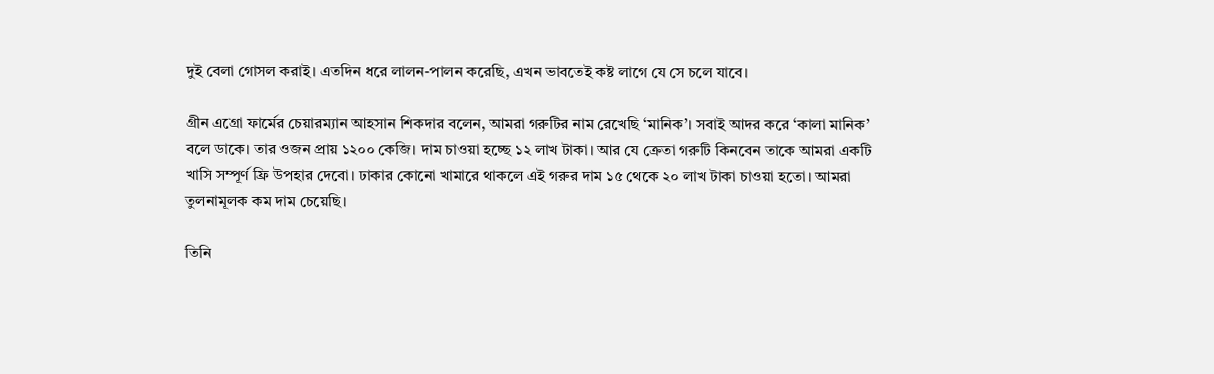দুই বেলা গোসল করাই। এতদিন ধরে লালন-পালন করেছি, এখন ভাবতেই কষ্ট লাগে যে সে চলে যাবে।

গ্রীন এগ্রো ফার্মের চেয়ারম্যান আহসান শিকদার বলেন, আমরা গরুটির নাম রেখেছি ‘মানিক’। সবাই আদর করে ‘কালা মানিক’ বলে ডাকে। তার ওজন প্রায় ১২০০ কেজি। দাম চাওয়া হচ্ছে ১২ লাখ টাকা। আর যে ক্রেতা গরুটি কিনবেন তাকে আমরা একটি খাসি সম্পূর্ণ ফ্রি উপহার দেবো। ঢাকার কোনো খামারে থাকলে এই গরুর দাম ১৫ থেকে ২০ লাখ টাকা চাওয়া হতো। আমরা তুলনামূলক কম দাম চেয়েছি।

তিনি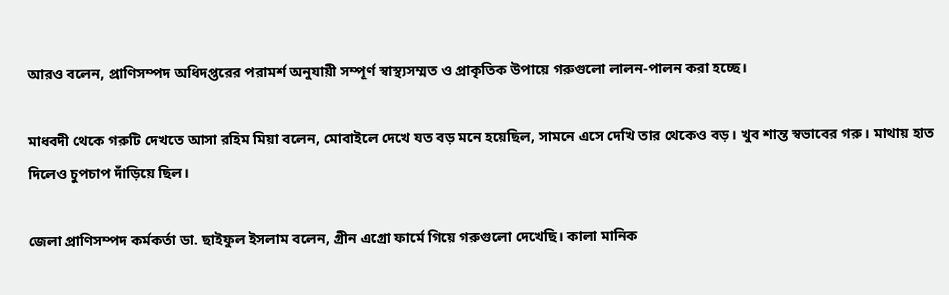আরও বলেন, প্রাণিসম্পদ অধিদপ্তরের পরামর্শ অনুযায়ী সম্পূর্ণ স্বাস্থ্যসম্মত ও প্রাকৃতিক উপায়ে গরুগুলো লালন-পালন করা হচ্ছে।

মাধবদী থেকে গরুটি দেখতে আসা রহিম মিয়া বলেন, মোবাইলে দেখে যত বড় মনে হয়েছিল, সামনে এসে দেখি তার থেকেও বড়। খুব শান্ত স্বভাবের গরু। মাথায় হাত দিলেও চুপচাপ দাঁড়িয়ে ছিল।

জেলা প্রাণিসম্পদ কর্মকর্তা ডা. ছাইফুল ইসলাম বলেন, গ্রীন এগ্রো ফার্মে গিয়ে গরুগুলো দেখেছি। কালা মানিক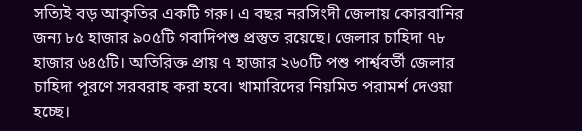সত্যিই বড় আকৃতির একটি গরু। এ বছর নরসিংদী জেলায় কোরবানির জন্য ৮৫ হাজার ৯০৫টি গবাদিপশু প্রস্তুত রয়েছে। জেলার চাহিদা ৭৮ হাজার ৬৪৫টি। অতিরিক্ত প্রায় ৭ হাজার ২৬০টি পশু পার্শ্ববর্তী জেলার চাহিদা পূরণে সরবরাহ করা হবে। খামারিদের নিয়মিত পরামর্শ দেওয়া হচ্ছে।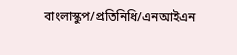বাংলাস্কুপ/প্রতিনিধি/এনআইএন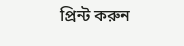প্রিন্ট করুন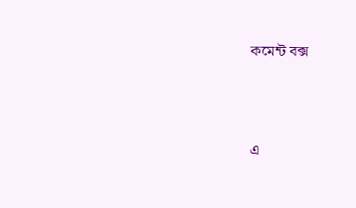কমেন্ট বক্স





এ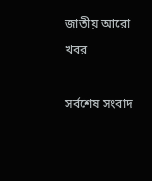জাতীয় আরো খবর

সর্বশেষ সংবাদ